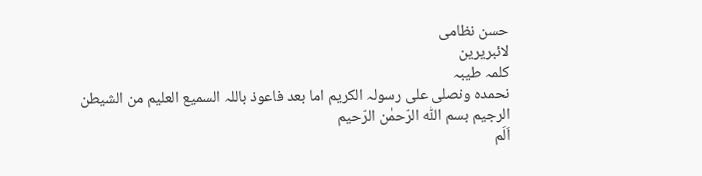حسن نظامی
لائبریرین
کلمہ طیبہ
نحمدہ ونصلی علی رسولہ الکریم اما بعد فاعوذ باللہ السمیع العلیم من الشیطن الرجیم بسم اللّٰہ الرّحمٰن الرّحیم
اَلَم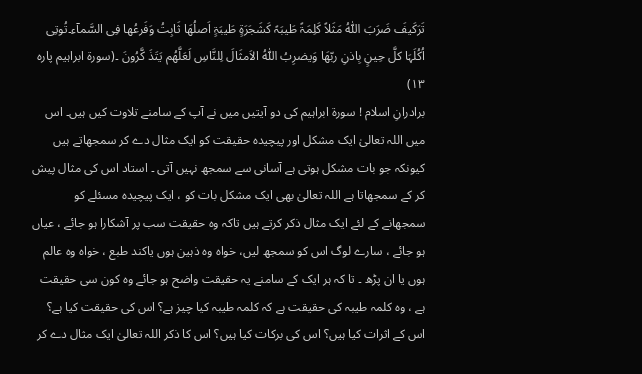تَرَکَیفَ ضَرَبَ اللّٰہُ مَثَلاً کَلِمَۃً طَیبَہً کَشَجَرَۃٍ طَیبَۃٍ اَصلُھَا ثَابِتُ وَفَرعُھا فِی السَّمآء۔تُوتِی اُکُلَہَا کلَّ حِینٍ بِاذنِ ربّھَا وَیضرِبُ اللّٰہُ الاَمثَالَ لِلنَّاسِ لَعَلَّھُم یَتَذَ کَّرُونَ ۔(سورۃ ابراہیم پارہ ۱۳)
برادرانِ اسلام ! سورۃ ابراہیم کی دو آیتیں میں نے آپ کے سامنے تلاوت کیں ہیں۔ اس میں اللہ تعالیٰ ایک مشکل اور پیچیدہ حقیقت کو ایک مثال دے کر سمجھاتے ہیں کیونکہ جو بات مشکل ہوتی ہے آسانی سے سمجھ نہیں آتی ۔ استاد اس کی مثال پیش کر کے سمجھاتا ہے اللہ تعالیٰ بھی ایک مشکل بات کو ، ایک پیچیدہ مسئلے کو سمجھانے کے لئے ایک مثال ذکر کرتے ہیں تاکہ وہ حقیقت سب پر آشکارا ہو جائے ، عیاں ہو جائے ، سارے لوگ اس کو سمجھ لیں، خواہ وہ ذہین ہوں یاکند طبع ، خواہ وہ عالم ہوں یا ان پڑھ ۔ تا کہ ہر ایک کے سامنے یہ حقیقت واضح ہو جائے وہ کون سی حقیقت ہے ، وہ کلمہ طیبہ کی حقیقت ہے کہ کلمہ طیبہ کیا چیز ہے؟ اس کی حقیقت کیا ہے؟ اس کے اثرات کیا ہیں؟ اس کی برکات کیا ہیں؟ اس کا ذکر اللہ تعالیٰ ایک مثال دے کر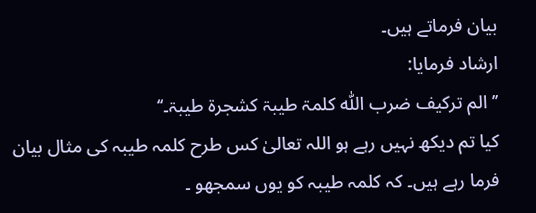بیان فرماتے ہیں۔
ارشاد فرمایا:
’’الم ترکیف ضرب اللّٰہ کلمۃ طیبۃ کشجرۃ طیبۃ۔‘‘
کیا تم دیکھ نہیں رہے ہو اللہ تعالیٰ کس طرح کلمہ طیبہ کی مثال بیان فرما رہے ہیں۔ کہ کلمہ طیبہ کو یوں سمجھو ۔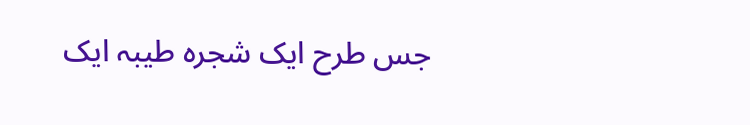جس طرح ایک شجرہ طیبہ ایک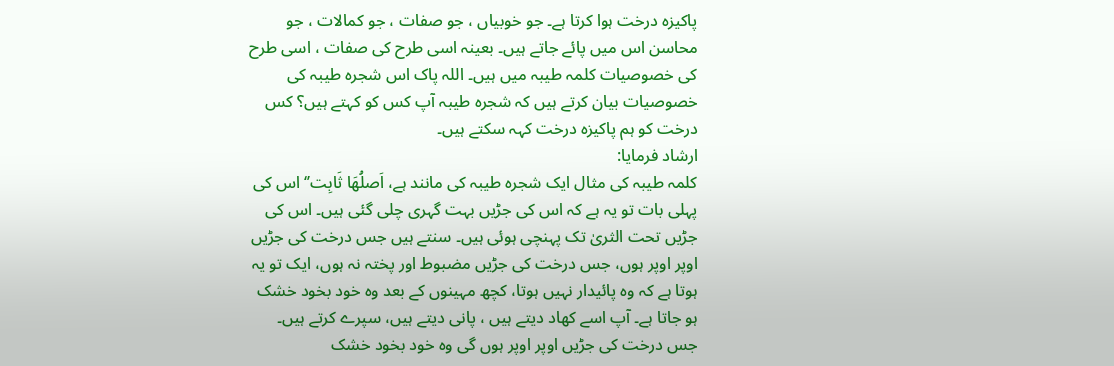پاکیزہ درخت ہوا کرتا ہے۔ جو خوبیاں ، جو صفات ، جو کمالات ، جو محاسن اس میں پائے جاتے ہیں۔ بعینہ اسی طرح کی صفات ، اسی طرح کی خصوصیات کلمہ طیبہ میں ہیں۔ اللہ پاک اس شجرہ طیبہ کی خصوصیات بیان کرتے ہیں کہ شجرہ طیبہ آپ کس کو کہتے ہیں؟ کس درخت کو ہم پاکیزہ درخت کہہ سکتے ہیں۔
ارشاد فرمایا:
کلمہ طیبہ کی مثال ایک شجرہ طیبہ کی مانند ہے، اَصلُھَا ثَابِت’‘ اس کی پہلی بات تو یہ ہے کہ اس کی جڑیں بہت گہری چلی گئی ہیں۔ اس کی جڑیں تحت الثریٰ تک پہنچی ہوئی ہیں۔ سنتے ہیں جس درخت کی جڑیں اوپر اوپر ہوں، جس درخت کی جڑیں مضبوط اور پختہ نہ ہوں، ایک تو یہ ہوتا ہے کہ وہ پائیدار نہیں ہوتا، کچھ مہینوں کے بعد وہ خود بخود خشک ہو جاتا ہے۔ آپ اسے کھاد دیتے ہیں ، پانی دیتے ہیں، سپرے کرتے ہیں۔ جس درخت کی جڑیں اوپر اوپر ہوں گی وہ خود بخود خشک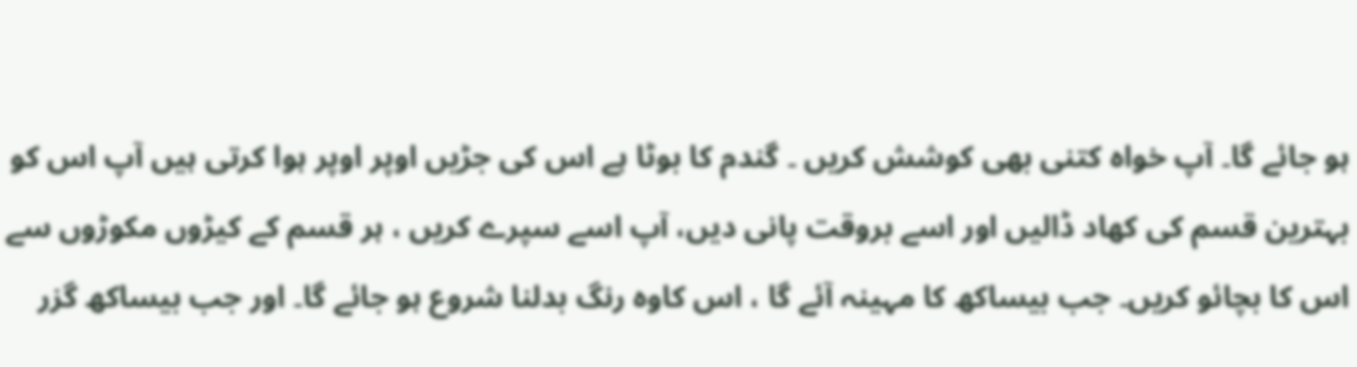ہو جائے گا۔ آپ خواہ کتنی بھی کوشش کریں ۔ گندم کا بوٹا ہے اس کی جڑیں اوپر اوپر ہوا کرتی ہیں آپ اس کو بہترین قسم کی کھاد ڈالیں اور اسے بروقت پانی دیں، آپ اسے سپرے کریں ، ہر قسم کے کیڑوں مکوڑوں سے اس کا بچائو کریں۔ جب بیساکھ کا مہینہ آئے گا ، اس کاوہ رنگ بدلنا شروع ہو جائے گا۔ اور جب بیساکھ گزر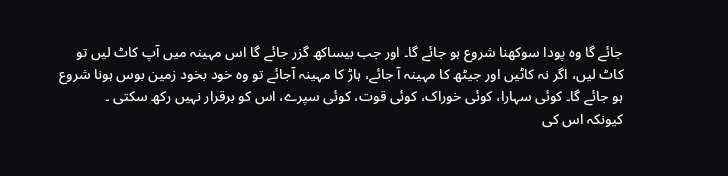جائے گا وہ پودا سوکھنا شروع ہو جائے گا۔ اور جب بیساکھ گزر جائے گا اس مہینہ میں آپ کاٹ لیں تو کاٹ لیں، اگر نہ کاٹیں اور جیٹھ کا مہینہ آ جائے، ہاڑ کا مہینہ آجائے تو وہ خود بخود زمین بوس ہونا شروع ہو جائے گا۔ کوئی سہارا، کوئی خوراک، کوئی قوت، کوئی سپرے، اس کو برقرار نہیں رکھ سکتی ۔
کیونکہ اس کی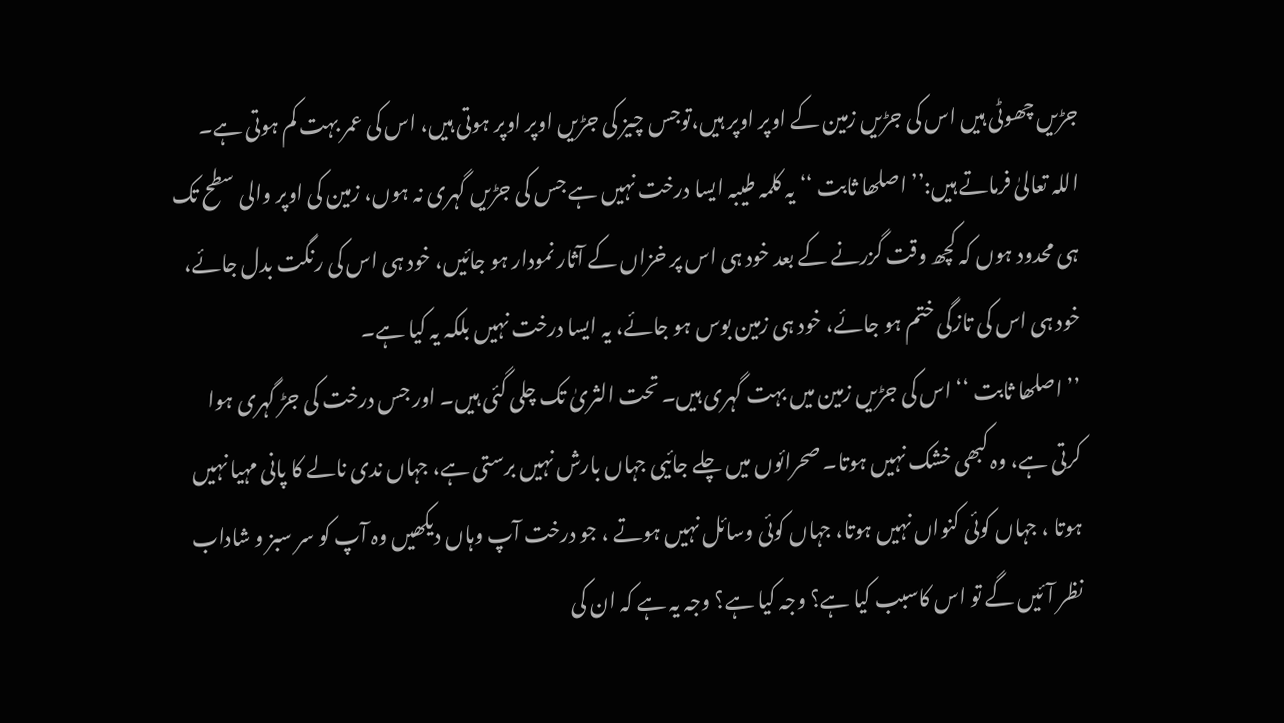جڑیں چھوٹی ہیں اس کی جڑیں زمین کے اوپر اوپر ہیں،توجس چیز کی جڑیں اوپر اوپر ہوتی ہیں، اس کی عمر بہت کم ہوتی ہے۔
اللہ تعالیٰ فرماتے ہیں:’’ اصلھا ثابت ‘‘ یہ کلمہ طیبہ ایسا درخت نہیں ہے جس کی جڑیں گہری نہ ہوں، زمین کی اوپر والی سطح تک ہی محدود ہوں کہ کچھ وقت گزرنے کے بعد خود ہی اس پر خزاں کے آثار نمودار ہو جائیں، خود ہی اس کی رنگت بدل جائے، خود ہی اس کی تازگی ختم ہو جائے، خود ہی زمین بوس ہو جائے، یہ ایسا درخت نہیں بلکہ یہ کیا ہے۔
’’ اصلھا ثابت ‘‘ اس کی جڑیں زمین میں بہت گہری ہیں۔ تحت الثریٰ تک چلی گئی ہیں۔ اور جس درخت کی جڑ گہری ہوا کرتی ہے، وہ کبھی خشک نہیں ہوتا۔ صحرائوں میں چلے جائیی جہاں بارش نہیں برستی ہے، جہاں ندی نالے کا پانی مہیا نہیں ہوتا ، جہاں کوئی کنواں نہیں ہوتا، جہاں کوئی وسائل نہیں ہوتے ، جو درخت آپ وہاں دیکھیں وہ آپ کو سر سبز و شاداب نظر آئیں گے تو اس کاسبب کیا ہے؟ وجہ کیا ہے؟ وجہ یہ ہے کہ ان کی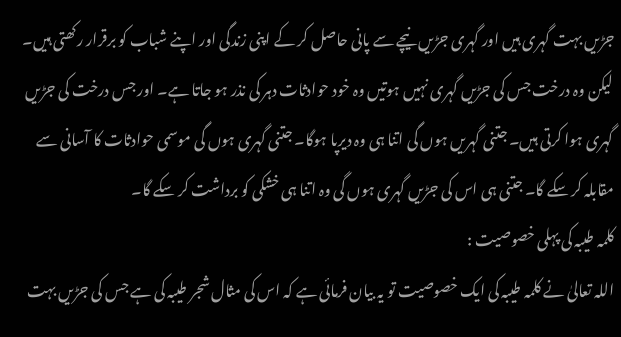جڑیں بہت گہری ہیں اور گہری جڑیں نیچے سے پانی حاصل کر کے اپنی زندگی اور اپنے شباب کو برقرار رکھتی ہیں۔ لیکن وہ درخت جس کی جڑیں گہری نہیں ہوتیں وہ خود حوادثات دہر کی نذر ہو جاتا ہے۔ اور جس درخت کی جڑیں گہری ہوا کرتی ہیں۔ جتنی گہریں ہوں گی اتنا ہی وہ دیرپا ہوگا۔ جتنی گہری ہوں گی موسمی حوادثات کا آسانی سے مقابلہ کر سکے گا۔ جتنی ہی اس کی جڑیں گہری ہوں گی وہ اتنا ہی خشکی کو برداشت کر سکے گا۔
کلمہ طیبہ کی پہلی خصوصیت :
اللہ تعالیٰ نے کلمہ طیبہ کی ایک خصوصیت تو یہ بیان فرمائی ہے کہ اس کی مثال شجر طیبہ کی ہے جس کی جڑیں بہت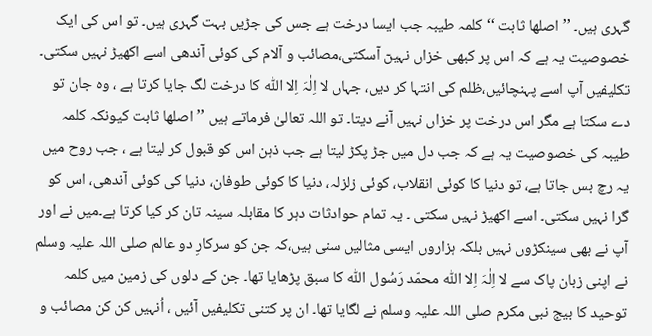گہری ہیں۔ ’’ اصلھا ثابت ‘‘ کلمہ طیبہ جب ایسا درخت ہے جس کی جڑیں بہت گہری ہیں۔ تو اس کی ایک خصوصیت یہ ہے کہ اس پر کبھی خزاں نہیںٓ آسکتی،مصائب و آلام کی کوئی آندھی اسے اکھیڑ نہیں سکتی۔ تکلیفیں آپ اسے پہنچائیں،ظلم کی انتہا کر دیں، جہاں لا اِلٰہَ اِلا اللّٰہ کا درخت لگ جایا کرتا ہے ، وہ جان تو دے سکتا ہے مگر اس درخت پر خزاں نہیں آنے دیتا۔ تو اللہ تعالیٰ فرماتے ہیں ’’ اصلھا ثابت کیونکہ کلمہ طیبہ کی خصوصیت یہ ہے کہ جب دل میں جڑ پکڑ لیتا ہے جب ذہن اس کو قبول کر لیتا ہے ، جب روح میں یہ رچ بس جاتا ہے، تو دنیا کا کوئی انقلاب، کوئی زلزلہ، دنیا کا کوئی طوفان، دنیا کی کوئی آندھی، اس کو گرا نہیں سکتی۔ اسے اکھیڑ نہیں سکتی ۔ یہ تمام حوادثات دہر کا مقابلہ سینہ تان کر کیا کرتا ہے۔میں نے اور آپ نے بھی سینکڑوں نہیں بلکہ ہزاروں ایسی مثالیں سنی ہیں،کہ جن کو سرکارِ دو عالم صلی اللہ علیہ وسلم نے اپنی زبان پاک سے لا اِلٰہَ اِلا اللّٰہ محمّد رَسُول اللّٰہ کا سبق پڑھایا تھا۔ جن کے دلوں کی زمین میں کلمہ توحید کا بیج نبی مکرم صلی اللہ علیہ وسلم نے لگایا تھا۔ ان پر کتنی تکلیفیں آئیں ، اُنہیں کن کن مصائب و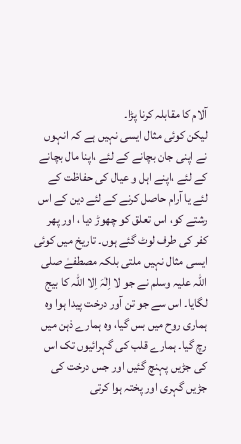آلام کا مقابلہ کرنا پڑا۔
لیکن کوئی مثال ایسی نہیں ہے کہ انہوں نے اپنی جان بچانے کے لئے ،اپنا مال بچانے کے لئے ،اپنے اہل و عیال کی حفاظت کے لئے یا آرام حاصل کرنے کے لئے دین کے اس رشتے کو، اس تعلق کو چھوڑ دیا ، اور پھر کفر کی طرف لوٹ گئے ہوں۔ تاریخ میں کوئی ایسی مثال نہیں ملتی بلکہ مصطفےٰ صلی اللہ علیہ وسلم نے جو لا اِلٰہَ اِلا اللّٰہ کا بیج لگایا۔ اس سے جو تن آور درخت پیدا ہوا وہ ہماری روح میں بس گیا، وہ ہمارے ذہن میں رچ گیا۔ ہمارے قلب کی گہرائیوں تک اس کی جڑیں پہنچ گئیں اور جس درخت کی جڑیں گہری اور پختہ ہوا کرتی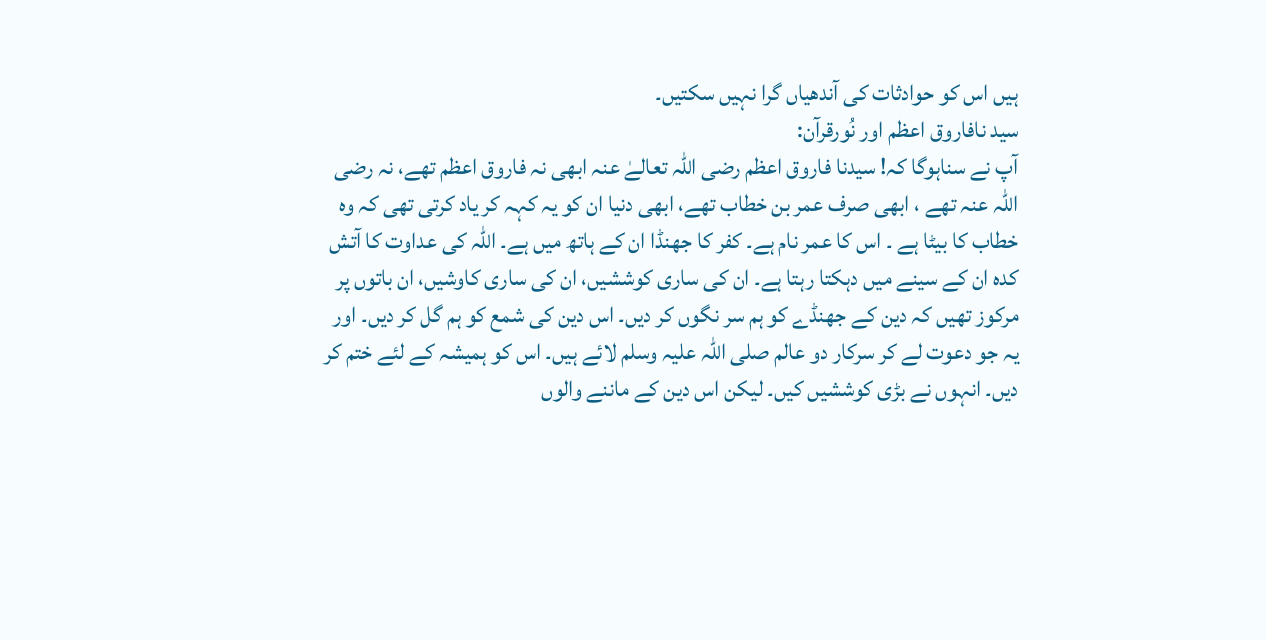ہیں اس کو حوادثات کی آندھیاں گرا نہیں سکتیں۔
سید نافاروق اعظم اور نُورقرآن:
آپ نے سناہوگا کہ! سیدنا فاروق اعظم رضی اللہ تعالےٰ عنہ ابھی نہ فاروق اعظم تھے، نہ رضی اللہ عنہ تھے ، ابھی صرف عمر بن خطاب تھے، ابھی دنیا ان کو یہ کہہ کر یاد کرتی تھی کہ وہ خطاب کا بیٹا ہے ۔ اس کا عمر نام ہے۔ کفر کا جھنڈا ان کے ہاتھ میں ہے۔ اللہ کی عداوت کا آتش کدہ ان کے سینے میں دہکتا رہتا ہے۔ ان کی ساری کوششیں، ان کی ساری کاوشیں، ان باتوں پر مرکوز تھیں کہ دین کے جھنڈے کو ہم سر نگوں کر دیں۔ اس دین کی شمع کو ہم گل کر دیں۔ اور یہ جو دعوت لے کر سرکار دو عالم صلی اللہ علیہ وسلم لائے ہیں۔ اس کو ہمیشہ کے لئے ختم کر دیں۔ انہوں نے بڑی کوششیں کیں۔ لیکن اس دین کے ماننے والوں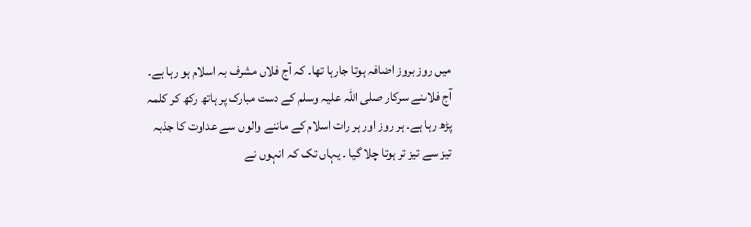میں روز بروز اضافہ ہوتا جارہا تھا۔ کہ آج فلاں مشرف بہ اسلام ہو رہا ہے۔ آج فلاںنے سرکار صلی اللہ علیہ وسلم کے دست مبارک پر ہاتھ رکھ کر کلمہ پڑھ رہا ہے۔ ہر روز اور ہر رات اسلام کے ماننے والوں سے عداوت کا جذبہ تیز سے تیز تر ہوتا چلا گیا ۔ یہاں تک کہ انہوں نے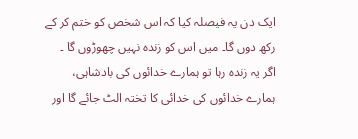ایک دن یہ فیصلہ کیا کہ اس شخص کو ختم کر کے رکھ دوں گا۔ میں اس کو زندہ نہیں چھوڑوں گا ۔ اگر یہ زندہ رہا تو ہمارے خدائوں کی بادشاہی، ہمارے خدائوں کی خدائی کا تختہ الٹ جائے گا اور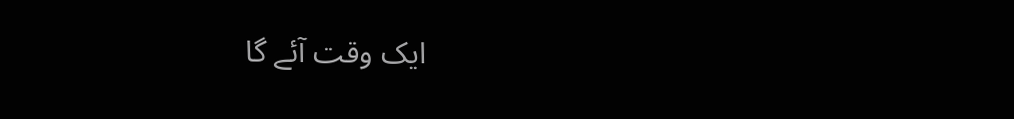ایک وقت آئے گا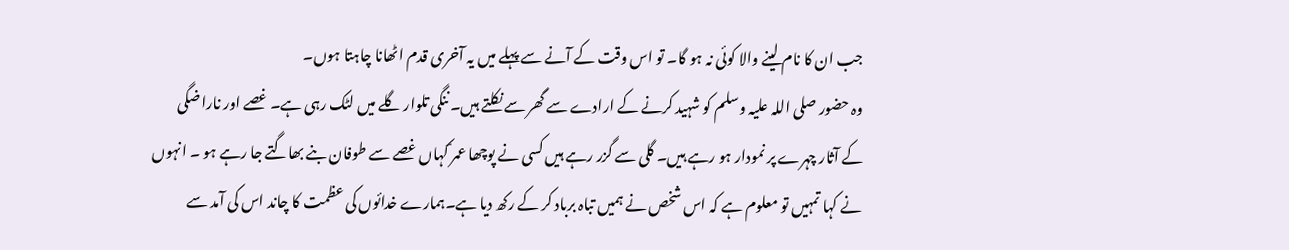جب ان کا نام لینے والا کوئی نہ ہو گا۔ تو اس وقت کے آنے سے پہلے میں یہ آخری قدم اٹھانا چاہتا ہوں۔
وہ حضور صلی اللہ علیہ وسلم کو شہید کرنے کے ارادے سے گھر سے نکلتے ہیں۔ ننگی تلوار گلے میں لٹک رہی ہے۔ غصے اور ناراضگی کے آثار چہرے پر نمودار ہو رہے ہیں۔ گلی سے گزر رہے ہیں کسی نے پوچھا عمر ؔکہاں غصے سے طوفان بنے بھاگتے جا رہے ہو ۔ انہوں نے کہا تمہیں تو معلوم ہے کہ اس شخص نے ہمیں تباہ برباد کر کے رکھ دیا ہے۔ہمارے خدائوں کی عظمت کا چاند اس کی آمد سے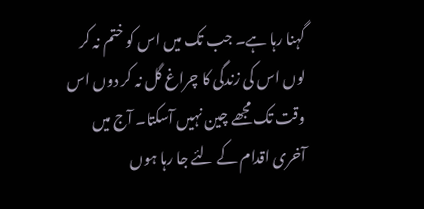گہنا رہا ہے۔ جب تک میں اس کو ختم نہ کر لوں اس کی زندگی کا چراغ گل نہ کر دوں اس وقت تک مجھے چین نہیں آسکتا۔ آج میں آخری اقدام کے لئے جا رہا ہوں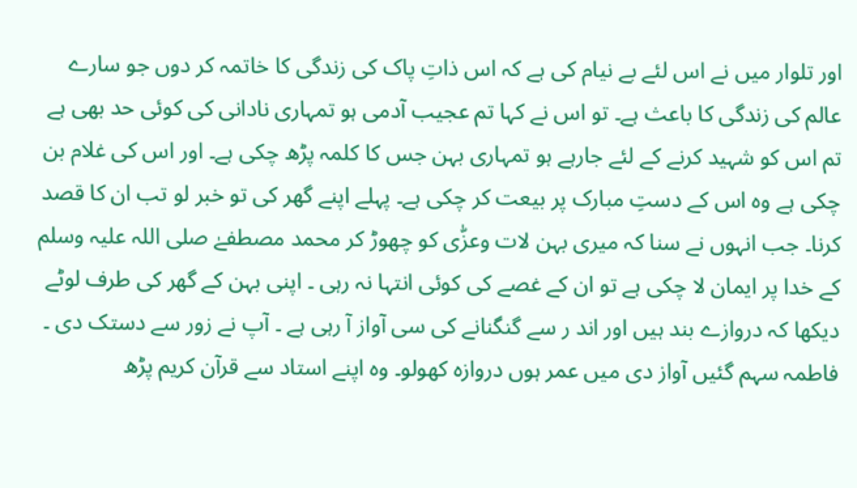اور تلوار میں نے اس لئے بے نیام کی ہے کہ اس ذاتِ پاک کی زندگی کا خاتمہ کر دوں جو سارے عالم کی زندگی کا باعث ہے۔ تو اس نے کہا تم عجیب آدمی ہو تمہاری نادانی کی کوئی حد بھی ہے تم اس کو شہید کرنے کے لئے جارہے ہو تمہاری بہن جس کا کلمہ پڑھ چکی ہے۔ اور اس کی غلام بن چکی ہے وہ اس کے دستِ مبارک پر بیعت کر چکی ہے۔ پہلے اپنے گھر کی تو خبر لو تب ان کا قصد کرنا۔ جب انہوں نے سنا کہ میری بہن لات وعزّٰی کو چھوڑ کر محمد مصطفےٰ صلی اللہ علیہ وسلم کے خدا پر ایمان لا چکی ہے تو ان کے غصے کی کوئی انتہا نہ رہی ۔ اپنی بہن کے گھر کی طرف لوٹے دیکھا کہ دروازے بند ہیں اور اند ر سے گنگنانے کی سی آواز آ رہی ہے ۔ آپ نے زور سے دستک دی ۔ فاطمہ سہم گئیں آواز دی میں عمر ہوں دروازہ کھولو۔ وہ اپنے استاد سے قرآن کریم پڑھ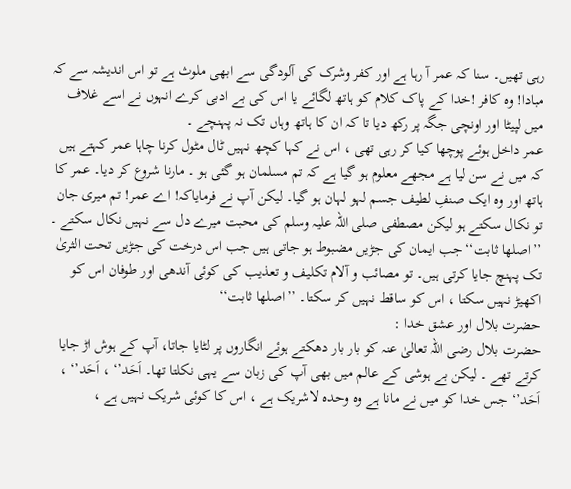رہی تھیں۔ سنا کہ عمر آ رہا ہے اور کفر وشرک کی آلودگی سے ابھی ملوث ہے تو اس اندیشہ سے کہ مبادا! وہ کافر !خدا کے پاک کلام کو ہاتھ لگائے یا اس کی بے ادبی کرے انہوں نے اسے غلاف میں لپیٹا اور اونچی جگہ پر رکھ دیا تا کہ ان کا ہاتھ وہاں تک نہ پہنچے ۔
عمر داخل ہوئے پوچھا کیا کر رہی تھی ، اس نے کہا کچھ نہیں ٹال مٹول کرنا چاہا عمر کہتے ہیں کہ میں نے سن لیا ہے مجھے معلوم ہو گیا ہے کہ تم مسلمان ہو گئی ہو ۔ مارنا شروع کر دیا۔ عمر کا ہاتھ اور وہ ایک صنفِ لطیف جسم لہو لہان ہو گیا۔ لیکن آپ نے فرمایاکہ! اے عمر! تم میری جان تو نکال سکتے ہو لیکن مصطفی صلی اللہ علیہ وسلم کی محبت میرے دل سے نہیں نکال سکتے ۔ ’’اصلھا ثابت‘‘جب ایمان کی جڑیں مضبوط ہو جاتی ہیں جب اس درخت کی جڑیں تحت الثریٰ تک پہنچ جایا کرتی ہیں۔ تو مصائب و آلام تکلیف و تعذیب کی کوئی آندھی اور طوفان اس کو اکھیڑ نہیں سکتا ، اس کو ساقط نہیں کر سکتا۔ ’’اصلھا ثابت‘‘
حضرت بلال اور عشق خدا :
حضرت بلال رضی اللہ تعالیٰ عنہ کو بار بار دھکتے ہوئے انگاروں پر لٹایا جاتا، آپ کے ہوش اڑ جایا کرتے تھے ۔ لیکن بے ہوشی کے عالم میں بھی آپ کی زبان سے یہی نکلتا تھا۔ اَحَد’‘ ، اَحَد’‘ ، اَحَد’‘ جس خدا کو میں نے مانا ہے وہ وحدہ لاشریک ہے ، اس کا کوئی شریک نہیں ہے ،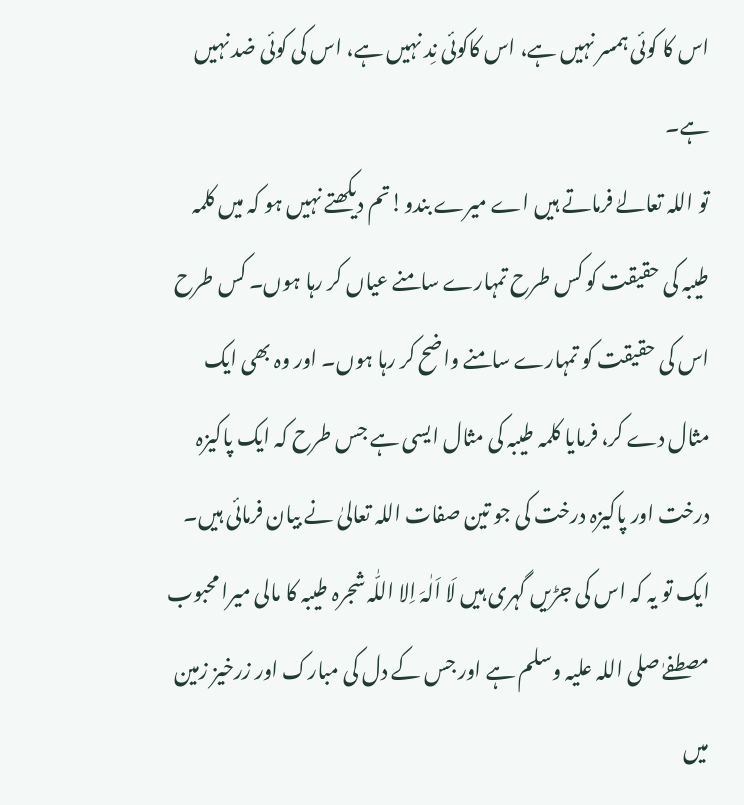اس کا کوئی ہمسر نہیں ہے، اس کاکوئی نِد نہیں ہے، اس کی کوئی ضد نہیں ہے۔
تو اللہ تعالےٰ فرماتے ہیں اے میرے بندو!تم دیکھتے نہیں ہو کہ میں کلمہ طیبہ کی حقیقت کو کس طرح تمہارے سامنے عیاں کر رہا ہوں۔ کس طرح اس کی حقیقت کو تمہارے سامنے واضح کر رہا ہوں۔ اور وہ بھی ایک مثال دے کر، فرمایا کلمہ طیبہ کی مثال ایسی ہے جس طرح کہ ایک پاکیزہ درخت اور پاکیزہ درخت کی جو تین صفات اللہ تعالیٰ نے بیان فرمائی ہیں۔
ایک تو یہ کہ اس کی جڑیں گہری ہیں لَا اَلٰہَ اِلا اللّٰہ شجرہ طیبہ کا مالی میرا محبوب مصطفےٰ صلی اللہ علیہ وسلم ہے اور جس کے دل کی مبارک اور زرخیز زمین میں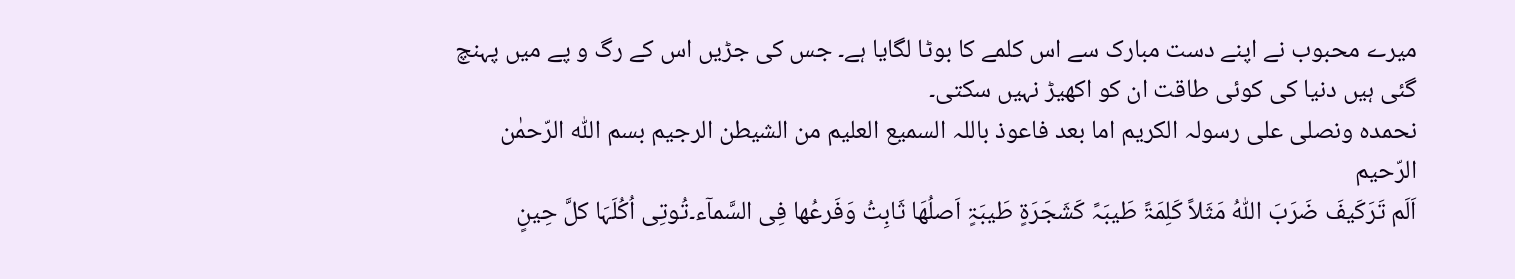میرے محبوب نے اپنے دست مبارک سے اس کلمے کا بوٹا لگایا ہے۔ جس کی جڑیں اس کے رگ و پے میں پہنچ گئی ہیں دنیا کی کوئی طاقت ان کو اکھیڑ نہیں سکتی۔
نحمدہ ونصلی علی رسولہ الکریم اما بعد فاعوذ باللہ السمیع العلیم من الشیطن الرجیم بسم اللّٰہ الرّحمٰن الرّحیم
اَلَم تَرَکَیفَ ضَرَبَ اللّٰہُ مَثَلاً کَلِمَۃً طَیبَہً کَشَجَرَۃٍ طَیبَۃٍ اَصلُھَا ثَابِتُ وَفَرعُھا فِی السَّمآء۔تُوتِی اُکُلَہَا کلَّ حِینٍ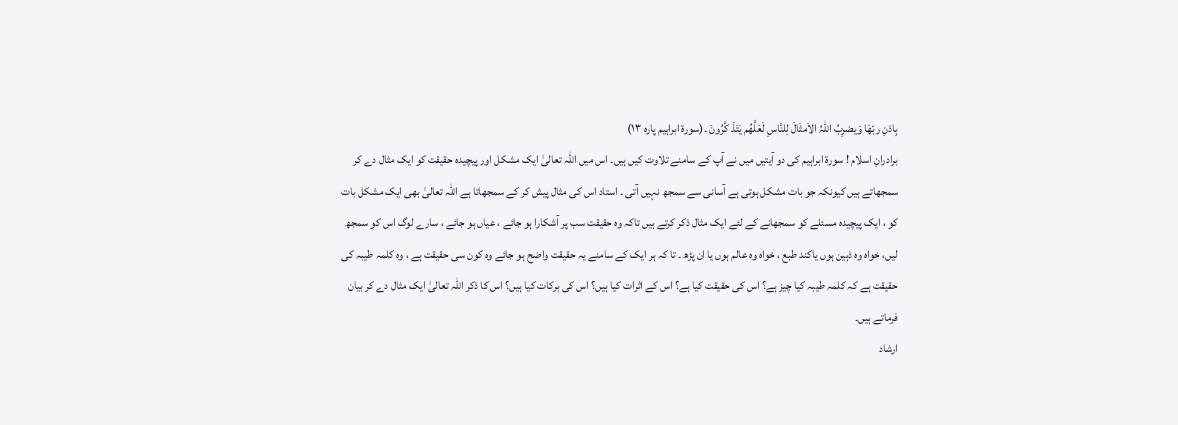بِاذنِ ربّھَا وَیضرِبُ اللّٰہُ الاَمثَالَ لِلنَّاسِ لَعَلَّھُم یَتَذَ کَّرُونَ ۔(سورۃ ابراہیم پارہ ۱۳)
برادرانِ اسلام ! سورۃ ابراہیم کی دو آیتیں میں نے آپ کے سامنے تلاوت کیں ہیں۔ اس میں اللہ تعالیٰ ایک مشکل اور پیچیدہ حقیقت کو ایک مثال دے کر سمجھاتے ہیں کیونکہ جو بات مشکل ہوتی ہے آسانی سے سمجھ نہیں آتی ۔ استاد اس کی مثال پیش کر کے سمجھاتا ہے اللہ تعالیٰ بھی ایک مشکل بات کو ، ایک پیچیدہ مسئلے کو سمجھانے کے لئے ایک مثال ذکر کرتے ہیں تاکہ وہ حقیقت سب پر آشکارا ہو جائے ، عیاں ہو جائے ، سارے لوگ اس کو سمجھ لیں، خواہ وہ ذہین ہوں یاکند طبع ، خواہ وہ عالم ہوں یا ان پڑھ ۔ تا کہ ہر ایک کے سامنے یہ حقیقت واضح ہو جائے وہ کون سی حقیقت ہے ، وہ کلمہ طیبہ کی حقیقت ہے کہ کلمہ طیبہ کیا چیز ہے؟ اس کی حقیقت کیا ہے؟ اس کے اثرات کیا ہیں؟ اس کی برکات کیا ہیں؟ اس کا ذکر اللہ تعالیٰ ایک مثال دے کر بیان فرماتے ہیں۔
ارشاد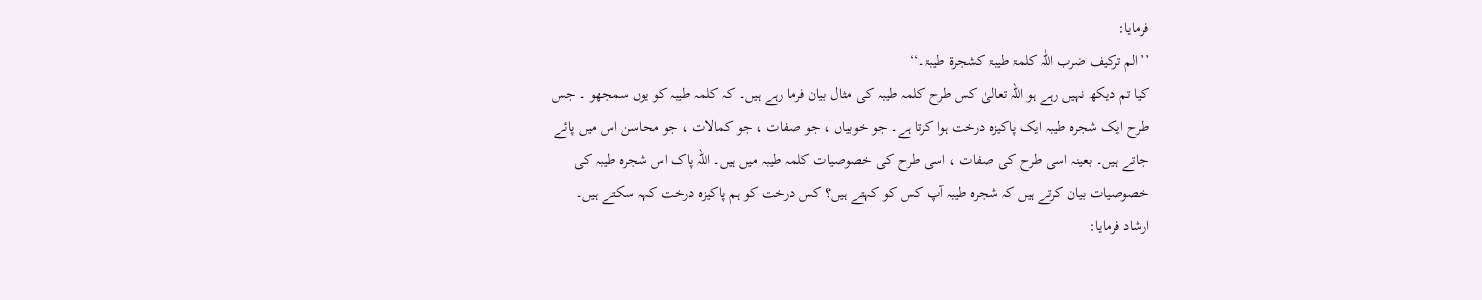فرمایا:
’’الم ترکیف ضرب اللّٰہ کلمۃ طیبۃ کشجرۃ طیبۃ۔‘‘
کیا تم دیکھ نہیں رہے ہو اللہ تعالیٰ کس طرح کلمہ طیبہ کی مثال بیان فرما رہے ہیں۔ کہ کلمہ طیبہ کو یوں سمجھو ۔ جس طرح ایک شجرہ طیبہ ایک پاکیزہ درخت ہوا کرتا ہے۔ جو خوبیاں ، جو صفات ، جو کمالات ، جو محاسن اس میں پائے جاتے ہیں۔ بعینہ اسی طرح کی صفات ، اسی طرح کی خصوصیات کلمہ طیبہ میں ہیں۔ اللہ پاک اس شجرہ طیبہ کی خصوصیات بیان کرتے ہیں کہ شجرہ طیبہ آپ کس کو کہتے ہیں؟ کس درخت کو ہم پاکیزہ درخت کہہ سکتے ہیں۔
ارشاد فرمایا: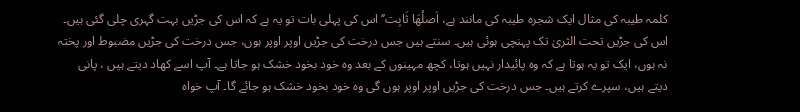کلمہ طیبہ کی مثال ایک شجرہ طیبہ کی مانند ہے، اَصلُھَا ثَابِت’‘ اس کی پہلی بات تو یہ ہے کہ اس کی جڑیں بہت گہری چلی گئی ہیں۔ اس کی جڑیں تحت الثریٰ تک پہنچی ہوئی ہیں۔ سنتے ہیں جس درخت کی جڑیں اوپر اوپر ہوں، جس درخت کی جڑیں مضبوط اور پختہ نہ ہوں، ایک تو یہ ہوتا ہے کہ وہ پائیدار نہیں ہوتا، کچھ مہینوں کے بعد وہ خود بخود خشک ہو جاتا ہے۔ آپ اسے کھاد دیتے ہیں ، پانی دیتے ہیں، سپرے کرتے ہیں۔ جس درخت کی جڑیں اوپر اوپر ہوں گی وہ خود بخود خشک ہو جائے گا۔ آپ خواہ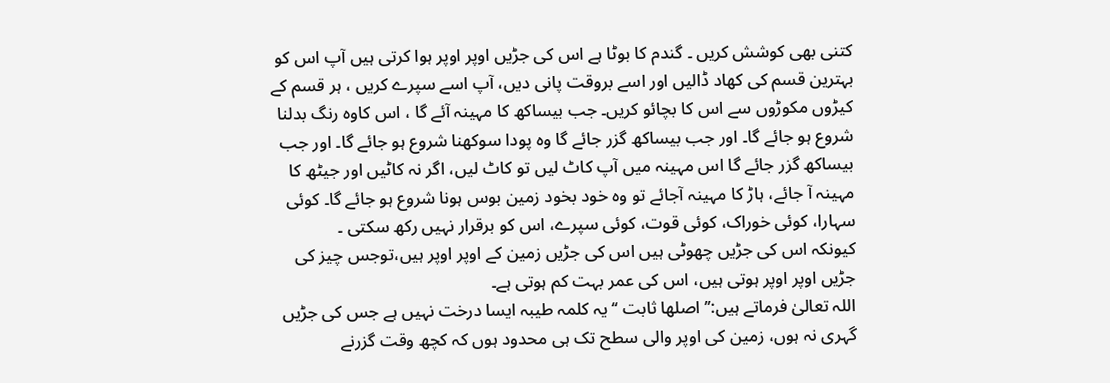کتنی بھی کوشش کریں ۔ گندم کا بوٹا ہے اس کی جڑیں اوپر اوپر ہوا کرتی ہیں آپ اس کو بہترین قسم کی کھاد ڈالیں اور اسے بروقت پانی دیں، آپ اسے سپرے کریں ، ہر قسم کے کیڑوں مکوڑوں سے اس کا بچائو کریں۔ جب بیساکھ کا مہینہ آئے گا ، اس کاوہ رنگ بدلنا شروع ہو جائے گا۔ اور جب بیساکھ گزر جائے گا وہ پودا سوکھنا شروع ہو جائے گا۔ اور جب بیساکھ گزر جائے گا اس مہینہ میں آپ کاٹ لیں تو کاٹ لیں، اگر نہ کاٹیں اور جیٹھ کا مہینہ آ جائے، ہاڑ کا مہینہ آجائے تو وہ خود بخود زمین بوس ہونا شروع ہو جائے گا۔ کوئی سہارا، کوئی خوراک، کوئی قوت، کوئی سپرے، اس کو برقرار نہیں رکھ سکتی ۔
کیونکہ اس کی جڑیں چھوٹی ہیں اس کی جڑیں زمین کے اوپر اوپر ہیں،توجس چیز کی جڑیں اوپر اوپر ہوتی ہیں، اس کی عمر بہت کم ہوتی ہے۔
اللہ تعالیٰ فرماتے ہیں:’’ اصلھا ثابت ‘‘ یہ کلمہ طیبہ ایسا درخت نہیں ہے جس کی جڑیں گہری نہ ہوں، زمین کی اوپر والی سطح تک ہی محدود ہوں کہ کچھ وقت گزرنے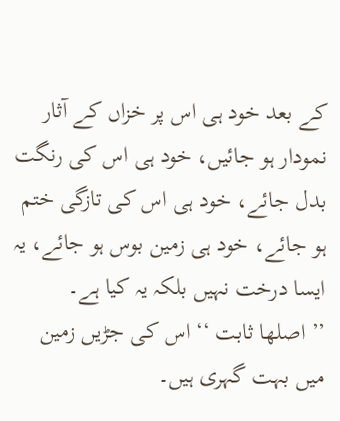کے بعد خود ہی اس پر خزاں کے آثار نمودار ہو جائیں، خود ہی اس کی رنگت بدل جائے، خود ہی اس کی تازگی ختم ہو جائے، خود ہی زمین بوس ہو جائے، یہ ایسا درخت نہیں بلکہ یہ کیا ہے۔
’’ اصلھا ثابت ‘‘ اس کی جڑیں زمین میں بہت گہری ہیں۔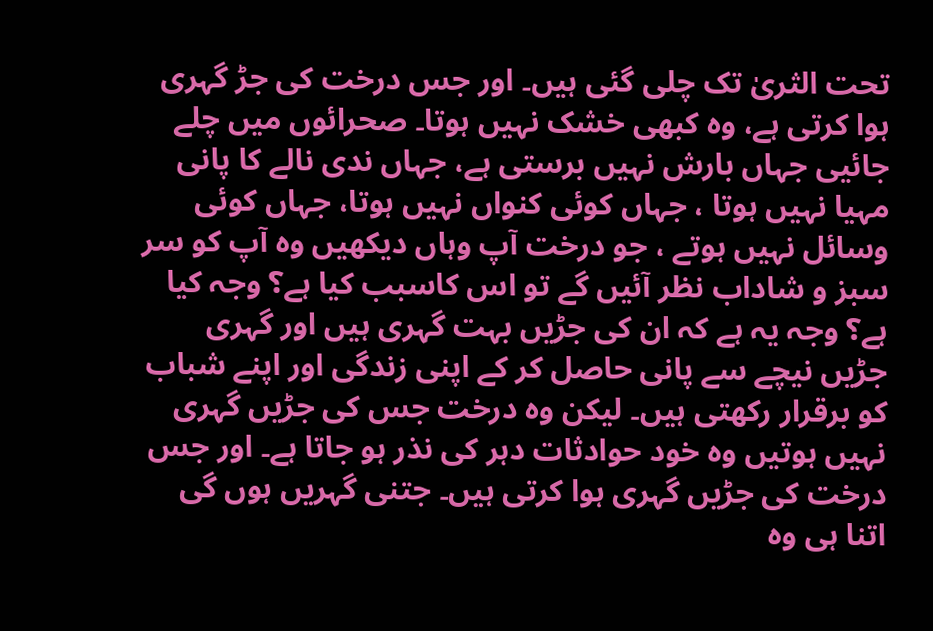تحت الثریٰ تک چلی گئی ہیں۔ اور جس درخت کی جڑ گہری ہوا کرتی ہے، وہ کبھی خشک نہیں ہوتا۔ صحرائوں میں چلے جائیی جہاں بارش نہیں برستی ہے، جہاں ندی نالے کا پانی مہیا نہیں ہوتا ، جہاں کوئی کنواں نہیں ہوتا، جہاں کوئی وسائل نہیں ہوتے ، جو درخت آپ وہاں دیکھیں وہ آپ کو سر سبز و شاداب نظر آئیں گے تو اس کاسبب کیا ہے؟ وجہ کیا ہے؟ وجہ یہ ہے کہ ان کی جڑیں بہت گہری ہیں اور گہری جڑیں نیچے سے پانی حاصل کر کے اپنی زندگی اور اپنے شباب کو برقرار رکھتی ہیں۔ لیکن وہ درخت جس کی جڑیں گہری نہیں ہوتیں وہ خود حوادثات دہر کی نذر ہو جاتا ہے۔ اور جس درخت کی جڑیں گہری ہوا کرتی ہیں۔ جتنی گہریں ہوں گی اتنا ہی وہ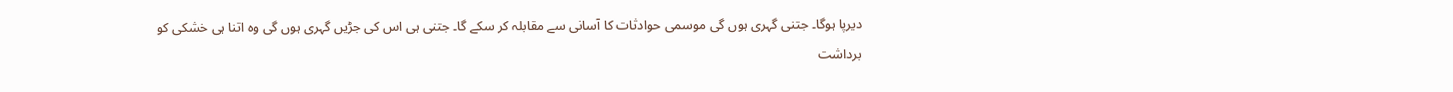دیرپا ہوگا۔ جتنی گہری ہوں گی موسمی حوادثات کا آسانی سے مقابلہ کر سکے گا۔ جتنی ہی اس کی جڑیں گہری ہوں گی وہ اتنا ہی خشکی کو برداشت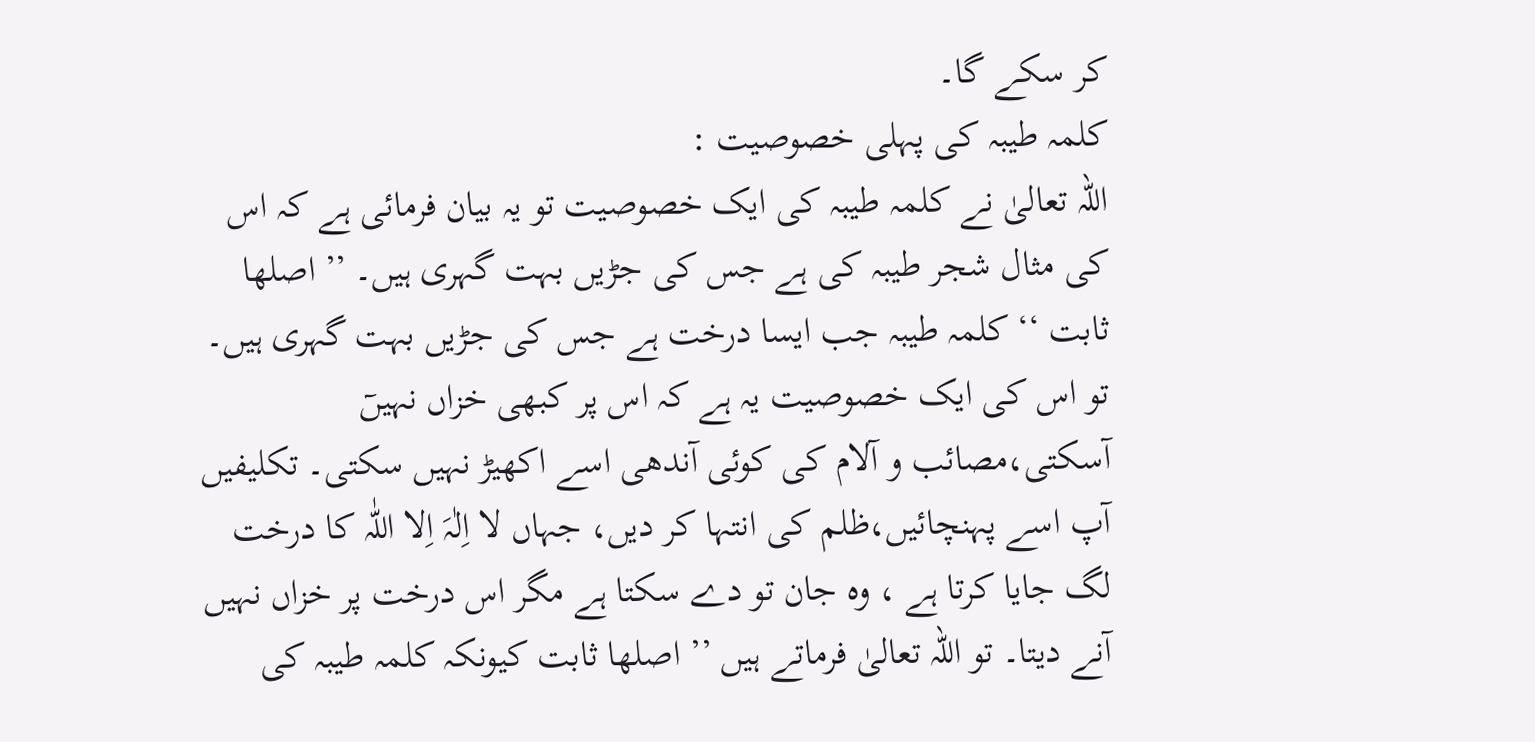کر سکے گا۔
کلمہ طیبہ کی پہلی خصوصیت :
اللہ تعالیٰ نے کلمہ طیبہ کی ایک خصوصیت تو یہ بیان فرمائی ہے کہ اس کی مثال شجر طیبہ کی ہے جس کی جڑیں بہت گہری ہیں۔ ’’ اصلھا ثابت ‘‘ کلمہ طیبہ جب ایسا درخت ہے جس کی جڑیں بہت گہری ہیں۔ تو اس کی ایک خصوصیت یہ ہے کہ اس پر کبھی خزاں نہیںٓ آسکتی،مصائب و آلام کی کوئی آندھی اسے اکھیڑ نہیں سکتی۔ تکلیفیں آپ اسے پہنچائیں،ظلم کی انتہا کر دیں، جہاں لا اِلٰہَ اِلا اللّٰہ کا درخت لگ جایا کرتا ہے ، وہ جان تو دے سکتا ہے مگر اس درخت پر خزاں نہیں آنے دیتا۔ تو اللہ تعالیٰ فرماتے ہیں ’’ اصلھا ثابت کیونکہ کلمہ طیبہ کی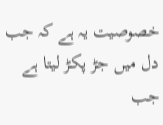خصوصیت یہ ہے کہ جب دل میں جڑ پکڑ لیتا ہے جب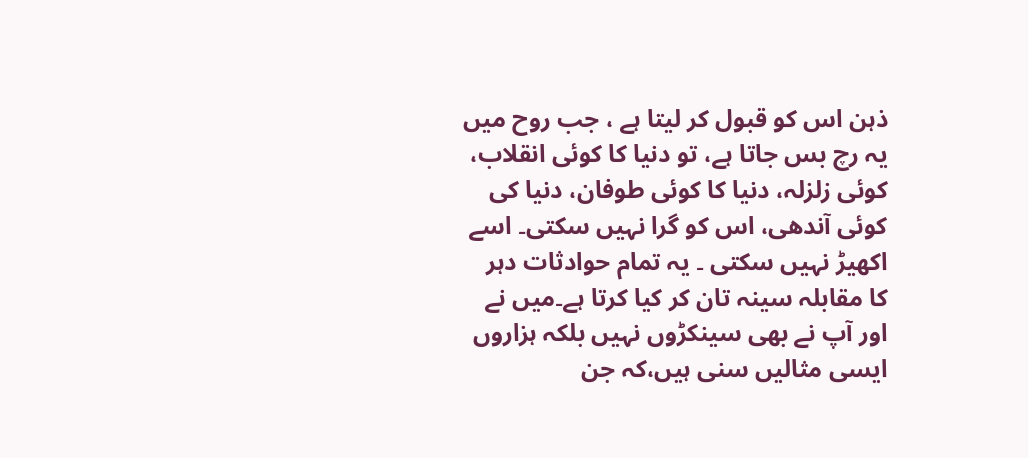ذہن اس کو قبول کر لیتا ہے ، جب روح میں یہ رچ بس جاتا ہے، تو دنیا کا کوئی انقلاب، کوئی زلزلہ، دنیا کا کوئی طوفان، دنیا کی کوئی آندھی، اس کو گرا نہیں سکتی۔ اسے اکھیڑ نہیں سکتی ۔ یہ تمام حوادثات دہر کا مقابلہ سینہ تان کر کیا کرتا ہے۔میں نے اور آپ نے بھی سینکڑوں نہیں بلکہ ہزاروں ایسی مثالیں سنی ہیں،کہ جن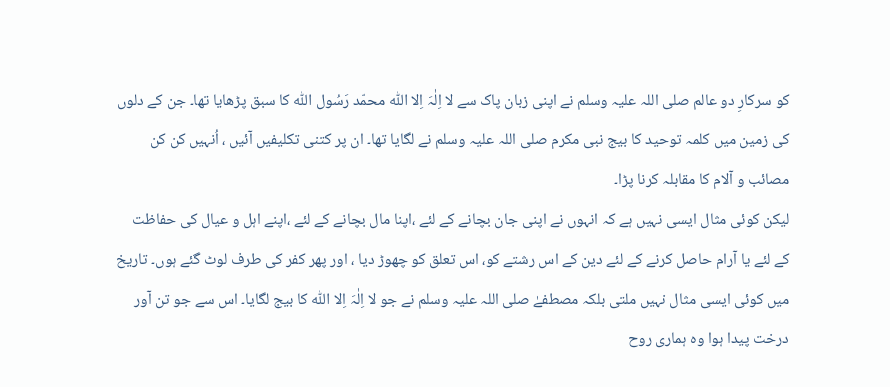کو سرکارِ دو عالم صلی اللہ علیہ وسلم نے اپنی زبان پاک سے لا اِلٰہَ اِلا اللّٰہ محمّد رَسُول اللّٰہ کا سبق پڑھایا تھا۔ جن کے دلوں کی زمین میں کلمہ توحید کا بیج نبی مکرم صلی اللہ علیہ وسلم نے لگایا تھا۔ ان پر کتنی تکلیفیں آئیں ، اُنہیں کن کن مصائب و آلام کا مقابلہ کرنا پڑا۔
لیکن کوئی مثال ایسی نہیں ہے کہ انہوں نے اپنی جان بچانے کے لئے ،اپنا مال بچانے کے لئے ،اپنے اہل و عیال کی حفاظت کے لئے یا آرام حاصل کرنے کے لئے دین کے اس رشتے کو، اس تعلق کو چھوڑ دیا ، اور پھر کفر کی طرف لوٹ گئے ہوں۔ تاریخ میں کوئی ایسی مثال نہیں ملتی بلکہ مصطفےٰ صلی اللہ علیہ وسلم نے جو لا اِلٰہَ اِلا اللّٰہ کا بیج لگایا۔ اس سے جو تن آور درخت پیدا ہوا وہ ہماری روح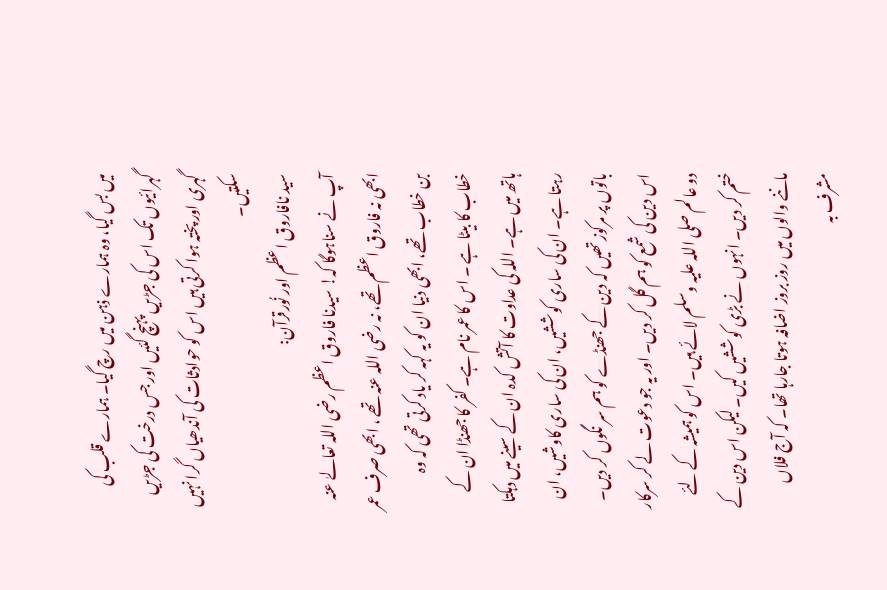میں بس گیا، وہ ہمارے ذہن میں رچ گیا۔ ہمارے قلب کی گہرائیوں تک اس کی جڑیں پہنچ گئیں اور جس درخت کی جڑیں گہری اور پختہ ہوا کرتی ہیں اس کو حوادثات کی آندھیاں گرا نہیں سکتیں۔
سید نافاروق اعظم اور نُورقرآن:
آپ نے سناہوگا کہ! سیدنا فاروق اعظم رضی اللہ تعالےٰ عنہ ابھی نہ فاروق اعظم تھے، نہ رضی اللہ عنہ تھے ، ابھی صرف عمر بن خطاب تھے، ابھی دنیا ان کو یہ کہہ کر یاد کرتی تھی کہ وہ خطاب کا بیٹا ہے ۔ اس کا عمر نام ہے۔ کفر کا جھنڈا ان کے ہاتھ میں ہے۔ اللہ کی عداوت کا آتش کدہ ان کے سینے میں دہکتا رہتا ہے۔ ان کی ساری کوششیں، ان کی ساری کاوشیں، ان باتوں پر مرکوز تھیں کہ دین کے جھنڈے کو ہم سر نگوں کر دیں۔ اس دین کی شمع کو ہم گل کر دیں۔ اور یہ جو دعوت لے کر سرکار دو عالم صلی اللہ علیہ وسلم لائے ہیں۔ اس کو ہمیشہ کے لئے ختم کر دیں۔ انہوں نے بڑی کوششیں کیں۔ لیکن اس دین کے ماننے والوں میں روز بروز اضافہ ہوتا جارہا تھا۔ کہ آج فلاں مشرف بہ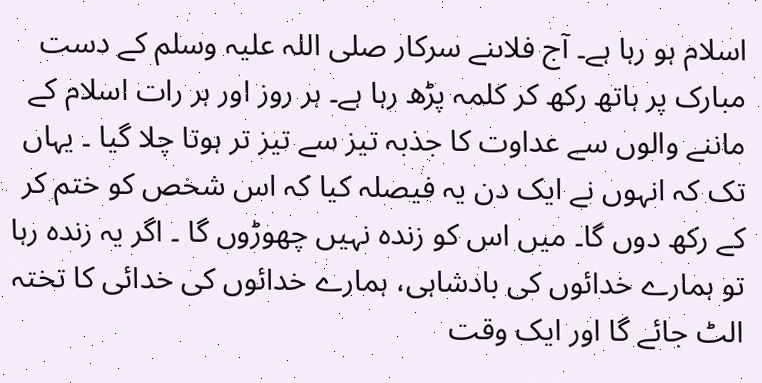اسلام ہو رہا ہے۔ آج فلاںنے سرکار صلی اللہ علیہ وسلم کے دست مبارک پر ہاتھ رکھ کر کلمہ پڑھ رہا ہے۔ ہر روز اور ہر رات اسلام کے ماننے والوں سے عداوت کا جذبہ تیز سے تیز تر ہوتا چلا گیا ۔ یہاں تک کہ انہوں نے ایک دن یہ فیصلہ کیا کہ اس شخص کو ختم کر کے رکھ دوں گا۔ میں اس کو زندہ نہیں چھوڑوں گا ۔ اگر یہ زندہ رہا تو ہمارے خدائوں کی بادشاہی، ہمارے خدائوں کی خدائی کا تختہ الٹ جائے گا اور ایک وقت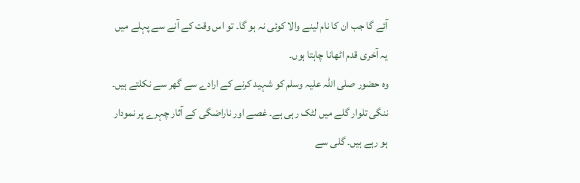آئے گا جب ان کا نام لینے والا کوئی نہ ہو گا۔ تو اس وقت کے آنے سے پہلے میں یہ آخری قدم اٹھانا چاہتا ہوں۔
وہ حضور صلی اللہ علیہ وسلم کو شہید کرنے کے ارادے سے گھر سے نکلتے ہیں۔ ننگی تلوار گلے میں لٹک رہی ہے۔ غصے اور ناراضگی کے آثار چہرے پر نمودار ہو رہے ہیں۔ گلی سے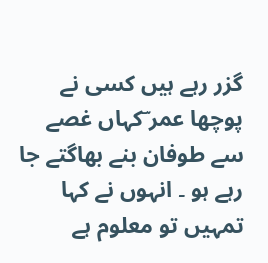گزر رہے ہیں کسی نے پوچھا عمر ؔکہاں غصے سے طوفان بنے بھاگتے جا رہے ہو ۔ انہوں نے کہا تمہیں تو معلوم ہے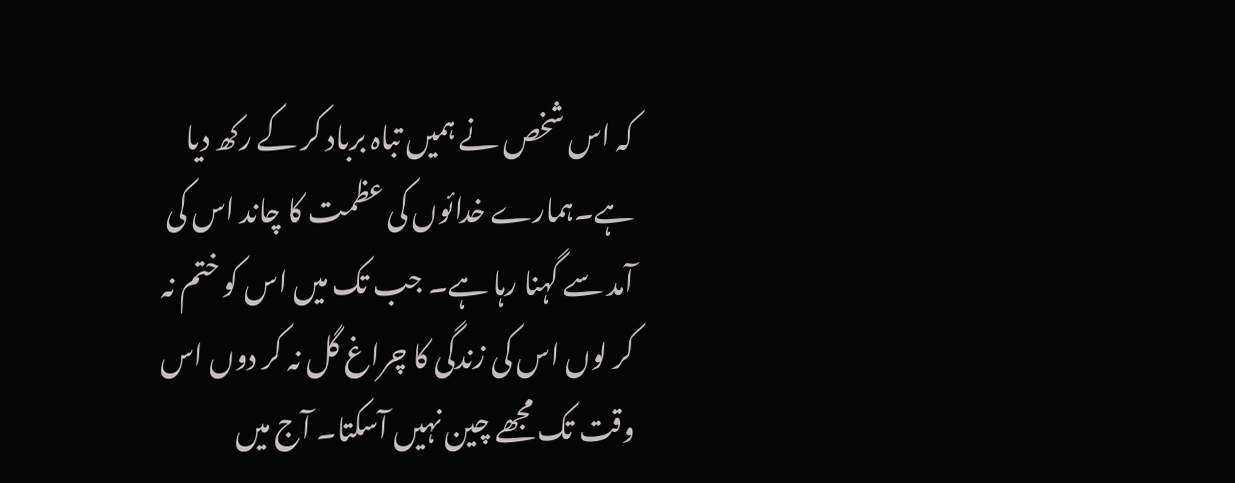کہ اس شخص نے ہمیں تباہ برباد کر کے رکھ دیا ہے۔ہمارے خدائوں کی عظمت کا چاند اس کی آمد سے گہنا رہا ہے۔ جب تک میں اس کو ختم نہ کر لوں اس کی زندگی کا چراغ گل نہ کر دوں اس وقت تک مجھے چین نہیں آسکتا۔ آج میں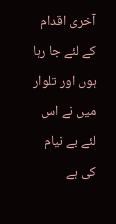آخری اقدام کے لئے جا رہا ہوں اور تلوار میں نے اس لئے بے نیام کی ہے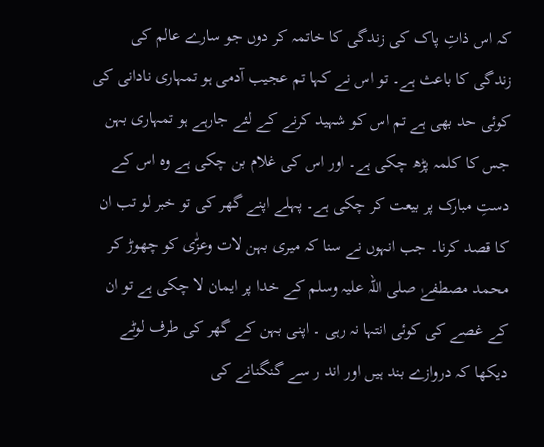کہ اس ذاتِ پاک کی زندگی کا خاتمہ کر دوں جو سارے عالم کی زندگی کا باعث ہے۔ تو اس نے کہا تم عجیب آدمی ہو تمہاری نادانی کی کوئی حد بھی ہے تم اس کو شہید کرنے کے لئے جارہے ہو تمہاری بہن جس کا کلمہ پڑھ چکی ہے۔ اور اس کی غلام بن چکی ہے وہ اس کے دستِ مبارک پر بیعت کر چکی ہے۔ پہلے اپنے گھر کی تو خبر لو تب ان کا قصد کرنا۔ جب انہوں نے سنا کہ میری بہن لات وعزّٰی کو چھوڑ کر محمد مصطفےٰ صلی اللہ علیہ وسلم کے خدا پر ایمان لا چکی ہے تو ان کے غصے کی کوئی انتہا نہ رہی ۔ اپنی بہن کے گھر کی طرف لوٹے دیکھا کہ دروازے بند ہیں اور اند ر سے گنگنانے کی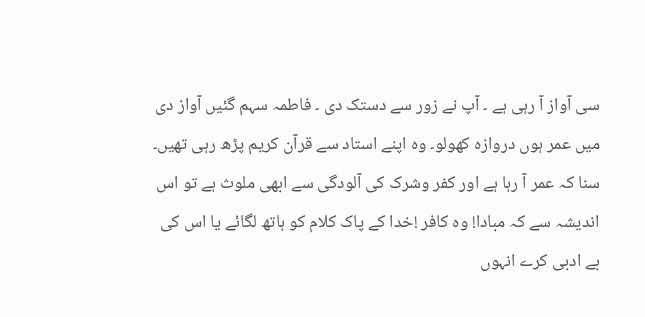سی آواز آ رہی ہے ۔ آپ نے زور سے دستک دی ۔ فاطمہ سہم گئیں آواز دی میں عمر ہوں دروازہ کھولو۔ وہ اپنے استاد سے قرآن کریم پڑھ رہی تھیں۔ سنا کہ عمر آ رہا ہے اور کفر وشرک کی آلودگی سے ابھی ملوث ہے تو اس اندیشہ سے کہ مبادا! وہ کافر !خدا کے پاک کلام کو ہاتھ لگائے یا اس کی بے ادبی کرے انہوں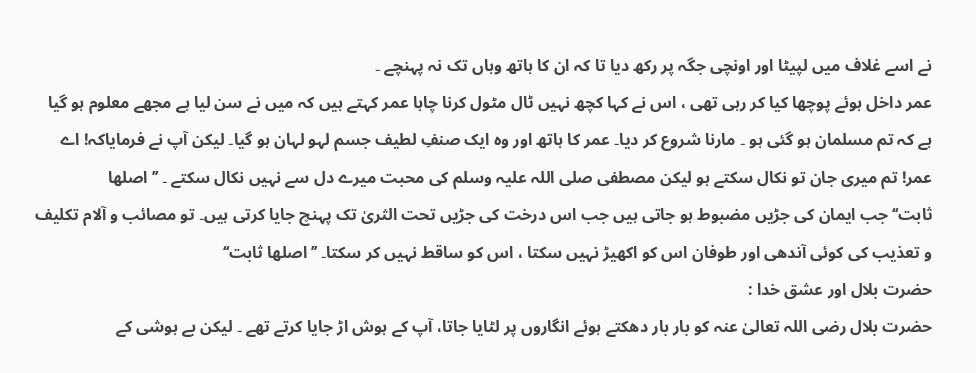نے اسے غلاف میں لپیٹا اور اونچی جگہ پر رکھ دیا تا کہ ان کا ہاتھ وہاں تک نہ پہنچے ۔
عمر داخل ہوئے پوچھا کیا کر رہی تھی ، اس نے کہا کچھ نہیں ٹال مٹول کرنا چاہا عمر کہتے ہیں کہ میں نے سن لیا ہے مجھے معلوم ہو گیا ہے کہ تم مسلمان ہو گئی ہو ۔ مارنا شروع کر دیا۔ عمر کا ہاتھ اور وہ ایک صنفِ لطیف جسم لہو لہان ہو گیا۔ لیکن آپ نے فرمایاکہ! اے عمر! تم میری جان تو نکال سکتے ہو لیکن مصطفی صلی اللہ علیہ وسلم کی محبت میرے دل سے نہیں نکال سکتے ۔ ’’اصلھا ثابت‘‘جب ایمان کی جڑیں مضبوط ہو جاتی ہیں جب اس درخت کی جڑیں تحت الثریٰ تک پہنچ جایا کرتی ہیں۔ تو مصائب و آلام تکلیف و تعذیب کی کوئی آندھی اور طوفان اس کو اکھیڑ نہیں سکتا ، اس کو ساقط نہیں کر سکتا۔ ’’اصلھا ثابت‘‘
حضرت بلال اور عشق خدا :
حضرت بلال رضی اللہ تعالیٰ عنہ کو بار بار دھکتے ہوئے انگاروں پر لٹایا جاتا، آپ کے ہوش اڑ جایا کرتے تھے ۔ لیکن بے ہوشی کے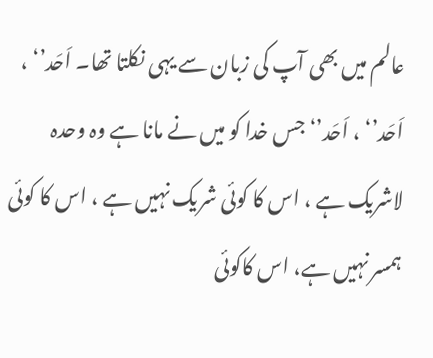عالم میں بھی آپ کی زبان سے یہی نکلتا تھا۔ اَحَد’‘ ، اَحَد’‘ ، اَحَد’‘ جس خدا کو میں نے مانا ہے وہ وحدہ لاشریک ہے ، اس کا کوئی شریک نہیں ہے ، اس کا کوئی ہمسر نہیں ہے، اس کاکوئی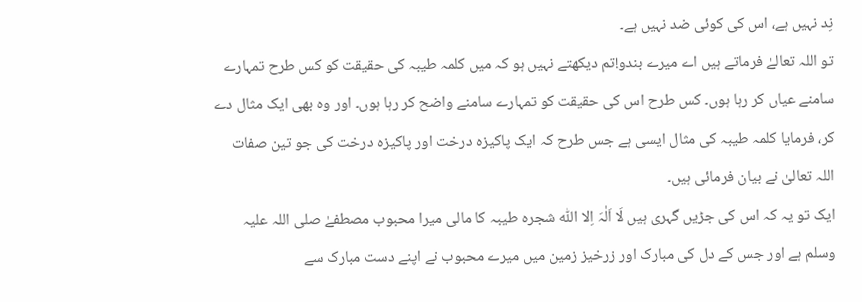نِد نہیں ہے، اس کی کوئی ضد نہیں ہے۔
تو اللہ تعالےٰ فرماتے ہیں اے میرے بندو!تم دیکھتے نہیں ہو کہ میں کلمہ طیبہ کی حقیقت کو کس طرح تمہارے سامنے عیاں کر رہا ہوں۔ کس طرح اس کی حقیقت کو تمہارے سامنے واضح کر رہا ہوں۔ اور وہ بھی ایک مثال دے کر، فرمایا کلمہ طیبہ کی مثال ایسی ہے جس طرح کہ ایک پاکیزہ درخت اور پاکیزہ درخت کی جو تین صفات اللہ تعالیٰ نے بیان فرمائی ہیں۔
ایک تو یہ کہ اس کی جڑیں گہری ہیں لَا اَلٰہَ اِلا اللّٰہ شجرہ طیبہ کا مالی میرا محبوب مصطفےٰ صلی اللہ علیہ وسلم ہے اور جس کے دل کی مبارک اور زرخیز زمین میں میرے محبوب نے اپنے دست مبارک سے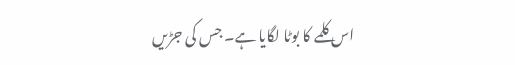اس کلمے کا بوٹا لگایا ہے۔ جس کی جڑیں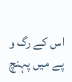اس کے رگ و پے میں پہنچ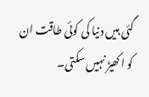گئی ہیں دنیا کی کوئی طاقت ان کو اکھیڑ نہیں سکتی۔